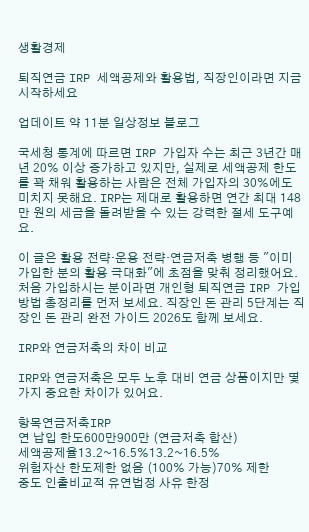생활경제

퇴직연금 IRP 세액공제와 활용법, 직장인이라면 지금 시작하세요

업데이트 약 11분 일상정보 블로그

국세청 통계에 따르면 IRP 가입자 수는 최근 3년간 매년 20% 이상 증가하고 있지만, 실제로 세액공제 한도를 꽉 채워 활용하는 사람은 전체 가입자의 30%에도 미치지 못해요. IRP는 제대로 활용하면 연간 최대 148만 원의 세금을 돌려받을 수 있는 강력한 절세 도구예요.

이 글은 활용 전략·운용 전략·연금저축 병행 등 "이미 가입한 분의 활용 극대화"에 초점을 맞춰 정리했어요. 처음 가입하시는 분이라면 개인형 퇴직연금 IRP 가입 방법 총정리를 먼저 보세요. 직장인 돈 관리 5단계는 직장인 돈 관리 완전 가이드 2026도 함께 보세요.

IRP와 연금저축의 차이 비교

IRP와 연금저축은 모두 노후 대비 연금 상품이지만 몇 가지 중요한 차이가 있어요.

항목연금저축IRP
연 납입 한도600만900만 (연금저축 합산)
세액공제율13.2~16.5%13.2~16.5%
위험자산 한도제한 없음 (100% 가능)70% 제한
중도 인출비교적 유연법정 사유 한정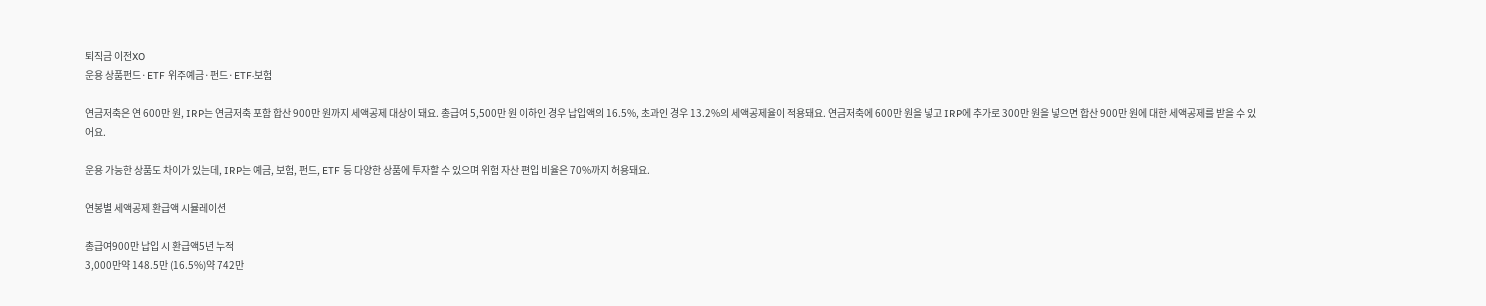퇴직금 이전XO
운용 상품펀드·ETF 위주예금·펀드·ETF·보험

연금저축은 연 600만 원, IRP는 연금저축 포함 합산 900만 원까지 세액공제 대상이 돼요. 총급여 5,500만 원 이하인 경우 납입액의 16.5%, 초과인 경우 13.2%의 세액공제율이 적용돼요. 연금저축에 600만 원을 넣고 IRP에 추가로 300만 원을 넣으면 합산 900만 원에 대한 세액공제를 받을 수 있어요.

운용 가능한 상품도 차이가 있는데, IRP는 예금, 보험, 펀드, ETF 등 다양한 상품에 투자할 수 있으며 위험 자산 편입 비율은 70%까지 허용돼요.

연봉별 세액공제 환급액 시뮬레이션

총급여900만 납입 시 환급액5년 누적
3,000만약 148.5만 (16.5%)약 742만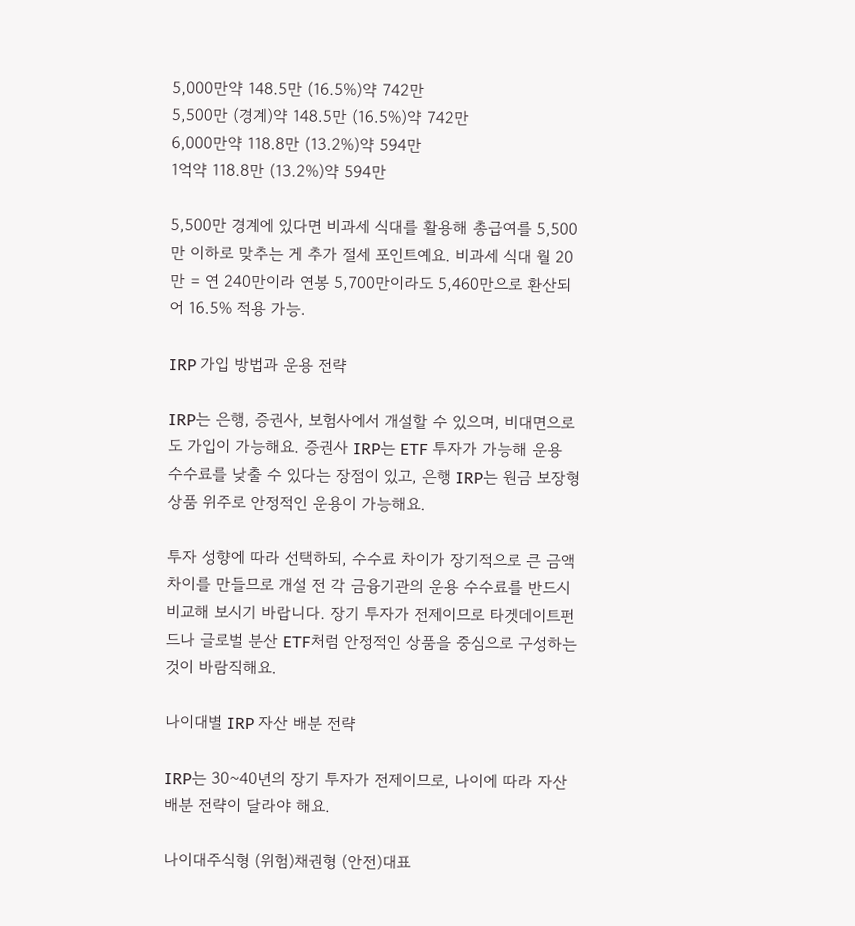5,000만약 148.5만 (16.5%)약 742만
5,500만 (경계)약 148.5만 (16.5%)약 742만
6,000만약 118.8만 (13.2%)약 594만
1억약 118.8만 (13.2%)약 594만

5,500만 경계에 있다면 비과세 식대를 활용해 총급여를 5,500만 이하로 맞추는 게 추가 절세 포인트예요. 비과세 식대 월 20만 = 연 240만이라 연봉 5,700만이라도 5,460만으로 환산되어 16.5% 적용 가능.

IRP 가입 방법과 운용 전략

IRP는 은행, 증권사, 보험사에서 개설할 수 있으며, 비대면으로도 가입이 가능해요. 증권사 IRP는 ETF 투자가 가능해 운용 수수료를 낮출 수 있다는 장점이 있고, 은행 IRP는 원금 보장형 상품 위주로 안정적인 운용이 가능해요.

투자 성향에 따라 선택하되, 수수료 차이가 장기적으로 큰 금액 차이를 만들므로 개설 전 각 금융기관의 운용 수수료를 반드시 비교해 보시기 바랍니다. 장기 투자가 전제이므로 타겟데이트펀드나 글로벌 분산 ETF처럼 안정적인 상품을 중심으로 구성하는 것이 바람직해요.

나이대별 IRP 자산 배분 전략

IRP는 30~40년의 장기 투자가 전제이므로, 나이에 따라 자산 배분 전략이 달라야 해요.

나이대주식형 (위험)채권형 (안전)대표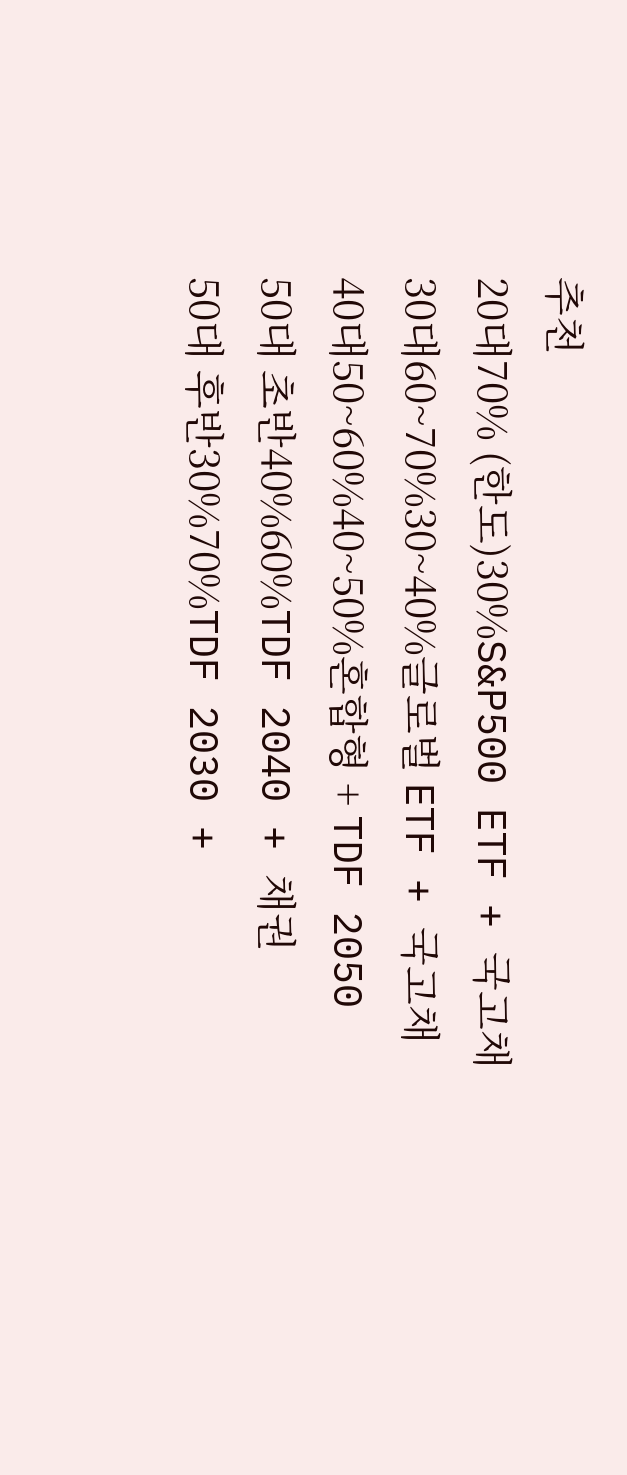추천
20대70% (한도)30%S&P500 ETF + 국고채
30대60~70%30~40%글로벌 ETF + 국고채
40대50~60%40~50%혼합형 + TDF 2050
50대 초반40%60%TDF 2040 + 채권
50대 후반30%70%TDF 2030 +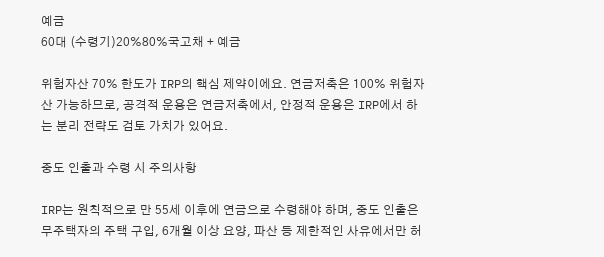예금
60대 (수령기)20%80%국고채 + 예금

위험자산 70% 한도가 IRP의 핵심 제약이에요. 연금저축은 100% 위험자산 가능하므로, 공격적 운용은 연금저축에서, 안정적 운용은 IRP에서 하는 분리 전략도 검토 가치가 있어요.

중도 인출과 수령 시 주의사항

IRP는 원칙적으로 만 55세 이후에 연금으로 수령해야 하며, 중도 인출은 무주택자의 주택 구입, 6개월 이상 요양, 파산 등 제한적인 사유에서만 허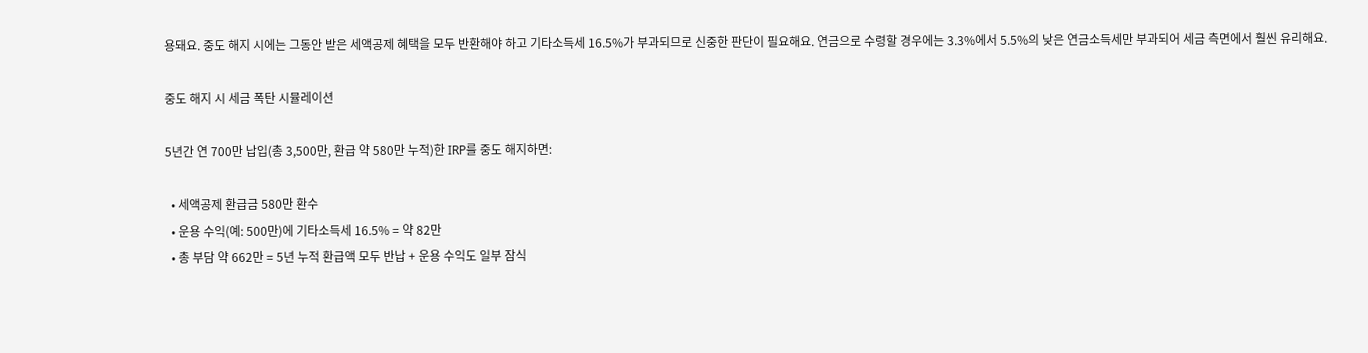용돼요. 중도 해지 시에는 그동안 받은 세액공제 혜택을 모두 반환해야 하고 기타소득세 16.5%가 부과되므로 신중한 판단이 필요해요. 연금으로 수령할 경우에는 3.3%에서 5.5%의 낮은 연금소득세만 부과되어 세금 측면에서 훨씬 유리해요.

중도 해지 시 세금 폭탄 시뮬레이션

5년간 연 700만 납입(총 3,500만, 환급 약 580만 누적)한 IRP를 중도 해지하면:

  • 세액공제 환급금 580만 환수
  • 운용 수익(예: 500만)에 기타소득세 16.5% = 약 82만
  • 총 부담 약 662만 = 5년 누적 환급액 모두 반납 + 운용 수익도 일부 잠식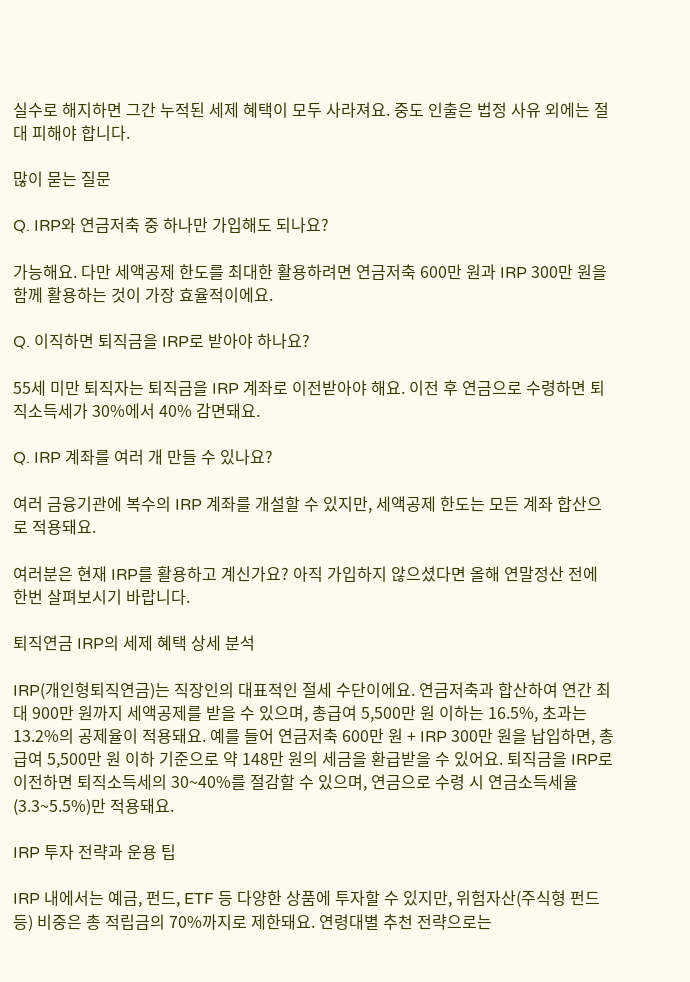실수로 해지하면 그간 누적된 세제 혜택이 모두 사라져요. 중도 인출은 법정 사유 외에는 절대 피해야 합니다.

많이 묻는 질문

Q. IRP와 연금저축 중 하나만 가입해도 되나요?

가능해요. 다만 세액공제 한도를 최대한 활용하려면 연금저축 600만 원과 IRP 300만 원을 함께 활용하는 것이 가장 효율적이에요.

Q. 이직하면 퇴직금을 IRP로 받아야 하나요?

55세 미만 퇴직자는 퇴직금을 IRP 계좌로 이전받아야 해요. 이전 후 연금으로 수령하면 퇴직소득세가 30%에서 40% 감면돼요.

Q. IRP 계좌를 여러 개 만들 수 있나요?

여러 금융기관에 복수의 IRP 계좌를 개설할 수 있지만, 세액공제 한도는 모든 계좌 합산으로 적용돼요.

여러분은 현재 IRP를 활용하고 계신가요? 아직 가입하지 않으셨다면 올해 연말정산 전에 한번 살펴보시기 바랍니다.

퇴직연금 IRP의 세제 혜택 상세 분석

IRP(개인형퇴직연금)는 직장인의 대표적인 절세 수단이에요. 연금저축과 합산하여 연간 최대 900만 원까지 세액공제를 받을 수 있으며, 총급여 5,500만 원 이하는 16.5%, 초과는 13.2%의 공제율이 적용돼요. 예를 들어 연금저축 600만 원 + IRP 300만 원을 납입하면, 총급여 5,500만 원 이하 기준으로 약 148만 원의 세금을 환급받을 수 있어요. 퇴직금을 IRP로 이전하면 퇴직소득세의 30~40%를 절감할 수 있으며, 연금으로 수령 시 연금소득세율(3.3~5.5%)만 적용돼요.

IRP 투자 전략과 운용 팁

IRP 내에서는 예금, 펀드, ETF 등 다양한 상품에 투자할 수 있지만, 위험자산(주식형 펀드 등) 비중은 총 적립금의 70%까지로 제한돼요. 연령대별 추천 전략으로는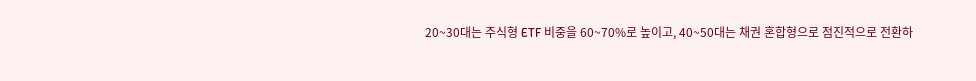20~30대는 주식형 ETF 비중을 60~70%로 높이고, 40~50대는 채권 혼합형으로 점진적으로 전환하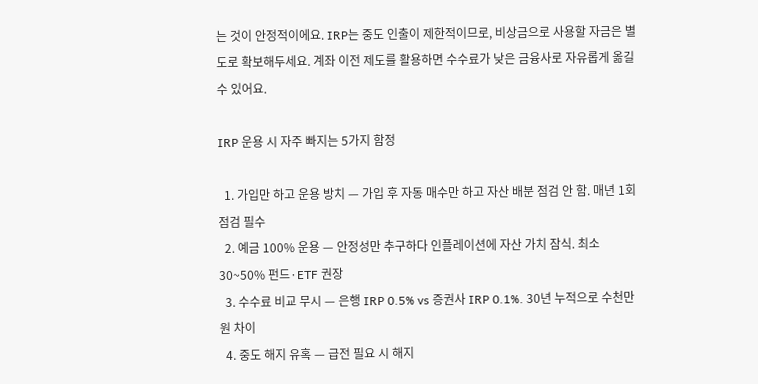는 것이 안정적이에요. IRP는 중도 인출이 제한적이므로, 비상금으로 사용할 자금은 별도로 확보해두세요. 계좌 이전 제도를 활용하면 수수료가 낮은 금융사로 자유롭게 옮길 수 있어요.

IRP 운용 시 자주 빠지는 5가지 함정

  1. 가입만 하고 운용 방치 — 가입 후 자동 매수만 하고 자산 배분 점검 안 함. 매년 1회 점검 필수
  2. 예금 100% 운용 — 안정성만 추구하다 인플레이션에 자산 가치 잠식. 최소 30~50% 펀드·ETF 권장
  3. 수수료 비교 무시 — 은행 IRP 0.5% vs 증권사 IRP 0.1%. 30년 누적으로 수천만 원 차이
  4. 중도 해지 유혹 — 급전 필요 시 해지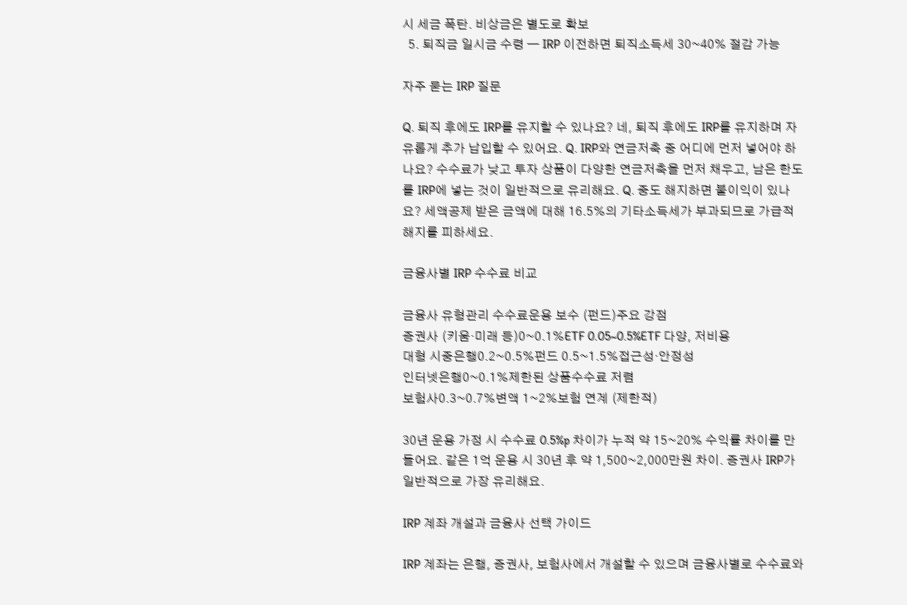시 세금 폭탄. 비상금은 별도로 확보
  5. 퇴직금 일시금 수령 — IRP 이전하면 퇴직소득세 30~40% 절감 가능

자주 묻는 IRP 질문

Q. 퇴직 후에도 IRP를 유지할 수 있나요? 네, 퇴직 후에도 IRP를 유지하며 자유롭게 추가 납입할 수 있어요. Q. IRP와 연금저축 중 어디에 먼저 넣어야 하나요? 수수료가 낮고 투자 상품이 다양한 연금저축을 먼저 채우고, 남은 한도를 IRP에 넣는 것이 일반적으로 유리해요. Q. 중도 해지하면 불이익이 있나요? 세액공제 받은 금액에 대해 16.5%의 기타소득세가 부과되므로 가급적 해지를 피하세요.

금융사별 IRP 수수료 비교

금융사 유형관리 수수료운용 보수 (펀드)주요 강점
증권사 (키움·미래 등)0~0.1%ETF 0.05~0.5%ETF 다양, 저비용
대형 시중은행0.2~0.5%펀드 0.5~1.5%접근성·안정성
인터넷은행0~0.1%제한된 상품수수료 저렴
보험사0.3~0.7%변액 1~2%보험 연계 (제한적)

30년 운용 가정 시 수수료 0.5%p 차이가 누적 약 15~20% 수익률 차이를 만들어요. 같은 1억 운용 시 30년 후 약 1,500~2,000만원 차이. 증권사 IRP가 일반적으로 가장 유리해요.

IRP 계좌 개설과 금융사 선택 가이드

IRP 계좌는 은행, 증권사, 보험사에서 개설할 수 있으며 금융사별로 수수료와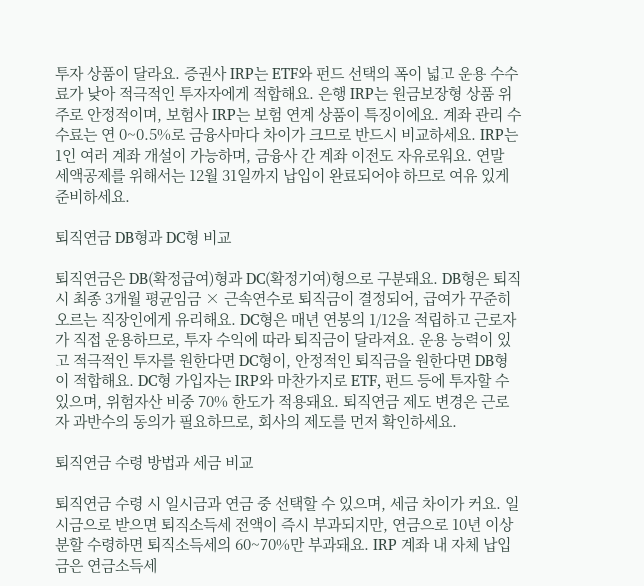투자 상품이 달라요. 증권사 IRP는 ETF와 펀드 선택의 폭이 넓고 운용 수수료가 낮아 적극적인 투자자에게 적합해요. 은행 IRP는 원금보장형 상품 위주로 안정적이며, 보험사 IRP는 보험 연계 상품이 특징이에요. 계좌 관리 수수료는 연 0~0.5%로 금융사마다 차이가 크므로 반드시 비교하세요. IRP는 1인 여러 계좌 개설이 가능하며, 금융사 간 계좌 이전도 자유로워요. 연말 세액공제를 위해서는 12월 31일까지 납입이 완료되어야 하므로 여유 있게 준비하세요.

퇴직연금 DB형과 DC형 비교

퇴직연금은 DB(확정급여)형과 DC(확정기여)형으로 구분돼요. DB형은 퇴직 시 최종 3개월 평균임금 × 근속연수로 퇴직금이 결정되어, 급여가 꾸준히 오르는 직장인에게 유리해요. DC형은 매년 연봉의 1/12을 적립하고 근로자가 직접 운용하므로, 투자 수익에 따라 퇴직금이 달라져요. 운용 능력이 있고 적극적인 투자를 원한다면 DC형이, 안정적인 퇴직금을 원한다면 DB형이 적합해요. DC형 가입자는 IRP와 마찬가지로 ETF, 펀드 등에 투자할 수 있으며, 위험자산 비중 70% 한도가 적용돼요. 퇴직연금 제도 변경은 근로자 과반수의 동의가 필요하므로, 회사의 제도를 먼저 확인하세요.

퇴직연금 수령 방법과 세금 비교

퇴직연금 수령 시 일시금과 연금 중 선택할 수 있으며, 세금 차이가 커요. 일시금으로 받으면 퇴직소득세 전액이 즉시 부과되지만, 연금으로 10년 이상 분할 수령하면 퇴직소득세의 60~70%만 부과돼요. IRP 계좌 내 자체 납입금은 연금소득세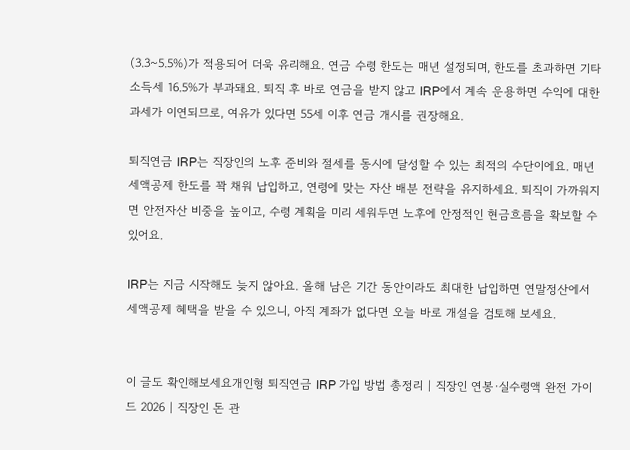(3.3~5.5%)가 적용되어 더욱 유리해요. 연금 수령 한도는 매년 설정되며, 한도를 초과하면 기타소득세 16.5%가 부과돼요. 퇴직 후 바로 연금을 받지 않고 IRP에서 계속 운용하면 수익에 대한 과세가 이연되므로, 여유가 있다면 55세 이후 연금 개시를 권장해요.

퇴직연금 IRP는 직장인의 노후 준비와 절세를 동시에 달성할 수 있는 최적의 수단이에요. 매년 세액공제 한도를 꽉 채워 납입하고, 연령에 맞는 자산 배분 전략을 유지하세요. 퇴직이 가까워지면 안전자산 비중을 높이고, 수령 계획을 미리 세워두면 노후에 안정적인 현금흐름을 확보할 수 있어요.

IRP는 지금 시작해도 늦지 않아요. 올해 남은 기간 동안이라도 최대한 납입하면 연말정산에서 세액공제 혜택을 받을 수 있으니, 아직 계좌가 없다면 오늘 바로 개설을 검토해 보세요.


이 글도 확인해보세요개인형 퇴직연금 IRP 가입 방법 총정리 | 직장인 연봉·실수령액 완전 가이드 2026 | 직장인 돈 관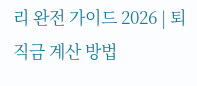리 완전 가이드 2026 | 퇴직금 계산 방법